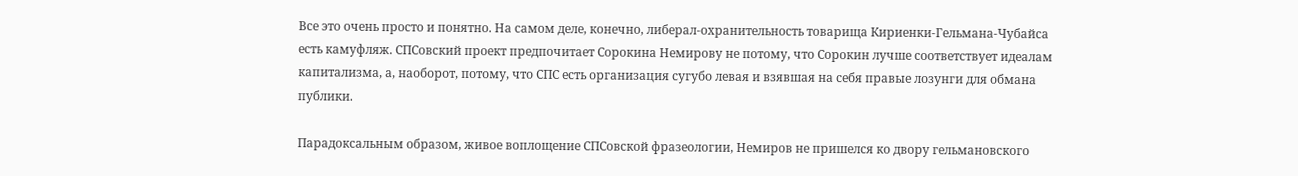Все это очень просто и понятно. На самом деле, конечно, либерал-охранительность товарища Кириенки-Гельмана-Чубайса есть камуфляж. СПСовский проект предпочитает Сорокина Немирову не потому, что Сорокин лучше соответствует идеалам капитализма, а, наоборот, потому, что СПС есть организация сугубо левая и взявшая на себя правые лозунги для обмана публики.

Парадоксальным образом, живое воплощение СПСовской фразеологии, Немиров не пришелся ко двору гельмановского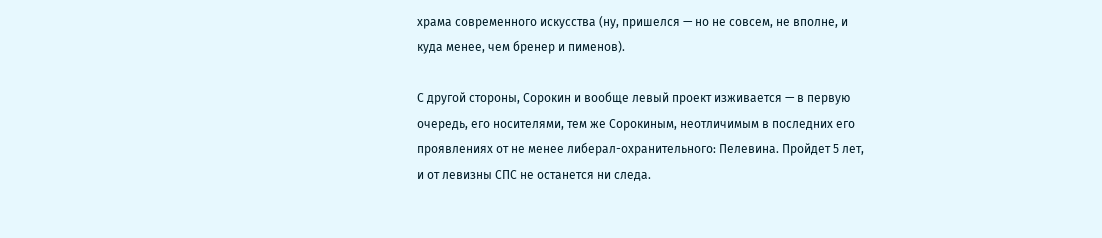храма современного искусства (ну, пришелся — но не совсем, не вполне, и куда менее, чем бренер и пименов).

С другой стороны, Сорокин и вообще левый проект изживается — в первую очередь, его носителями, тем же Сорокиным, неотличимым в последних его проявлениях от не менее либерал-охранительного: Пелевина. Пройдет 5 лет, и от левизны СПС не останется ни следа.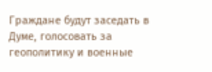Граждане будут заседать в Думе, голосовать за геополитику и военные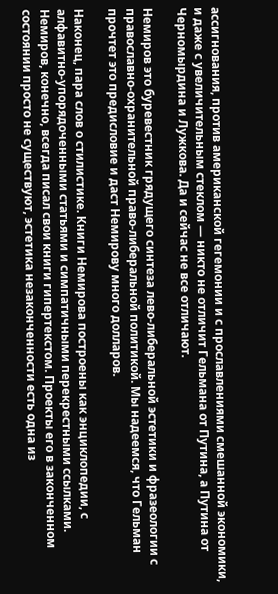ассигнования, против американской гегемонии и с прославлениями смешанной экономики, и даже с увеличительным стеклом — никто не отличит Гельмана от Путина, а Путина от Черномырдина и Лужкова. Да и сейчас не все отличают.

Немиров это буревестник грядущего синтеза лево-либеральной эстетики и фразеологии с православно-охранительной право-либеральной политикой. Мы надеемся, что Гельман прочтет это предисловие и даст Немирову много долларов.

Наконец, пара слов о стилистике. Книги Немирова построены как энциклопедии, с алфавитно-упорядоченными статьями и симпатичными перекрестными ссылками. Немиров, конечно, всегда писал свои книги гипертекстом. Проекты его в законченном состоянии просто не существуют, эстетика незаконченности есть одна из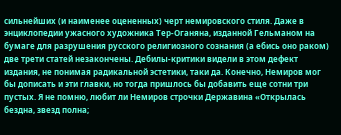сильнейших (и наименее оцененных) черт немировского стиля. Даже в энциклопедии ужасного художника Тер-Оганяна, изданной Гельманом на бумаге для разрушения русского религиозного сознания (а ебись оно раком) две трети статей незакончены. Дебилы-критики видели в этом дефект издания, не понимая радикальной эстетики, таки да. Конечно, Немиров мог бы дописать и эти главки, но тогда пришлось бы добавить еще сотни три пустых. Я не помню, любит ли Немиров строчки Державина «Открылась бездна, звезд полна;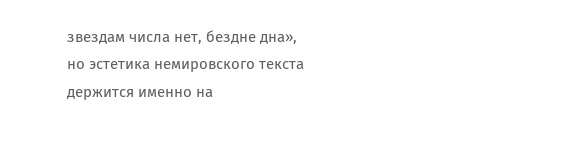звездам числа нет, бездне дна», но эстетика немировского текста держится именно на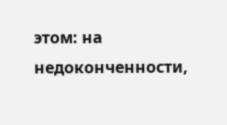этом: на недоконченности,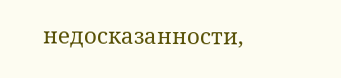недосказанности,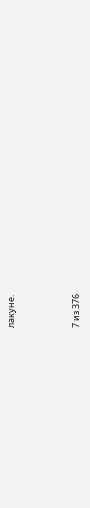лакуне.



7 из 376